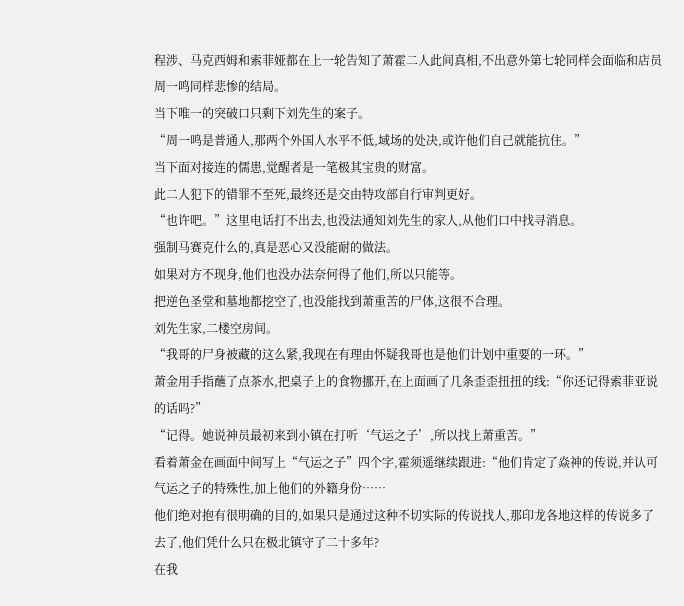程涉、马克西姆和索菲娅都在上一轮告知了萧霍二人此间真相,不出意外第七轮同样会面临和店员周一鸣同样悲惨的结局。
当下唯一的突破口只剩下刘先生的案子。
“周一鸣是普通人,那两个外国人水平不低,域场的处决,或许他们自己就能抗住。”
当下面对接连的儒患,觉醒者是一笔极其宝贵的财富。
此二人犯下的错罪不至死,最终还是交由特攻部自行审判更好。
“也许吧。”这里电话打不出去,也没法通知刘先生的家人,从他们口中找寻消息。
强制马赛克什么的,真是恶心又没能耐的做法。
如果对方不现身,他们也没办法奈何得了他们,所以只能等。
把逆色圣堂和墓地都挖空了,也没能找到萧重苦的尸体,这很不合理。
刘先生家,二楼空房间。
“我哥的尸身被藏的这么紧,我现在有理由怀疑我哥也是他们计划中重要的一环。”
萧金用手指蘸了点茶水,把桌子上的食物挪开,在上面画了几条歪歪扭扭的线:“你还记得索菲亚说的话吗?”
“记得。她说神员最初来到小镇在打听‘气运之子’,所以找上萧重苦。”
看着萧金在画面中间写上“气运之子”四个字,霍须遥继续跟进:“他们肯定了焱神的传说,并认可气运之子的特殊性,加上他们的外籍身份……
他们绝对抱有很明确的目的,如果只是通过这种不切实际的传说找人,那印龙各地这样的传说多了去了,他们凭什么只在极北镇守了二十多年?
在我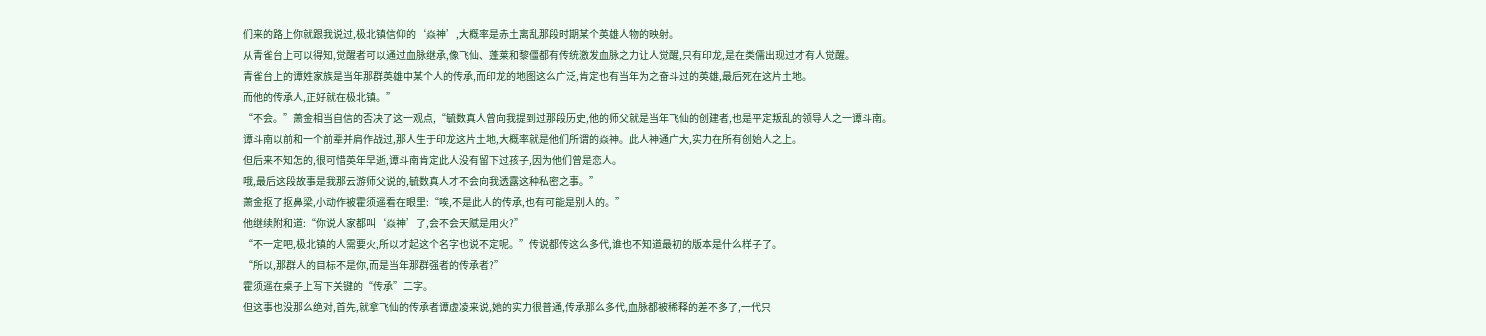们来的路上你就跟我说过,极北镇信仰的‘焱神’,大概率是赤土离乱那段时期某个英雄人物的映射。
从青雀台上可以得知,觉醒者可以通过血脉继承,像飞仙、蓬莱和黎僵都有传统激发血脉之力让人觉醒,只有印龙,是在类儒出现过才有人觉醒。
青雀台上的谭姓家族是当年那群英雄中某个人的传承,而印龙的地图这么广泛,肯定也有当年为之奋斗过的英雄,最后死在这片土地。
而他的传承人,正好就在极北镇。”
“不会。”萧金相当自信的否决了这一观点,“毓数真人曾向我提到过那段历史,他的师父就是当年飞仙的创建者,也是平定叛乱的领导人之一谭斗南。
谭斗南以前和一个前辈并肩作战过,那人生于印龙这片土地,大概率就是他们所谓的焱神。此人神通广大,实力在所有创始人之上。
但后来不知怎的,很可惜英年早逝,谭斗南肯定此人没有留下过孩子,因为他们曾是恋人。
哦,最后这段故事是我那云游师父说的,毓数真人才不会向我透露这种私密之事。”
萧金抠了抠鼻梁,小动作被霍须遥看在眼里:“唉,不是此人的传承,也有可能是别人的。”
他继续附和道:“你说人家都叫‘焱神’了,会不会天赋是用火?”
“不一定吧,极北镇的人需要火,所以才起这个名字也说不定呢。”传说都传这么多代,谁也不知道最初的版本是什么样子了。
“所以,那群人的目标不是你,而是当年那群强者的传承者?”
霍须遥在桌子上写下关键的“传承”二字。
但这事也没那么绝对,首先,就拿飞仙的传承者谭虚凌来说,她的实力很普通,传承那么多代,血脉都被稀释的差不多了,一代只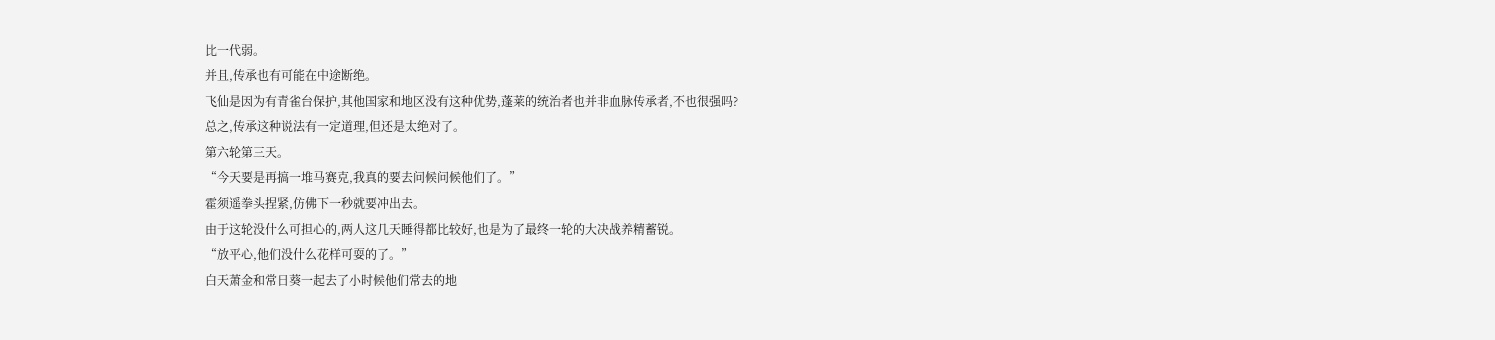比一代弱。
并且,传承也有可能在中途断绝。
飞仙是因为有青雀台保护,其他国家和地区没有这种优势,蓬莱的统治者也并非血脉传承者,不也很强吗?
总之,传承这种说法有一定道理,但还是太绝对了。
第六轮第三天。
“今天要是再搞一堆马赛克,我真的要去问候问候他们了。”
霍须遥拳头捏紧,仿佛下一秒就要冲出去。
由于这轮没什么可担心的,两人这几天睡得都比较好,也是为了最终一轮的大决战养精蓄锐。
“放平心,他们没什么花样可耍的了。”
白天萧金和常日葵一起去了小时候他们常去的地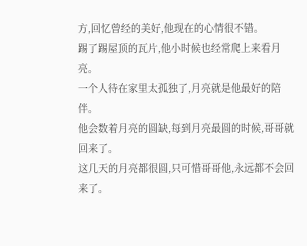方,回忆曾经的美好,他现在的心情很不错。
踢了踢屋顶的瓦片,他小时候也经常爬上来看月亮。
一个人待在家里太孤独了,月亮就是他最好的陪伴。
他会数着月亮的圆缺,每到月亮最圆的时候,哥哥就回来了。
这几天的月亮都很圆,只可惜哥哥他,永远都不会回来了。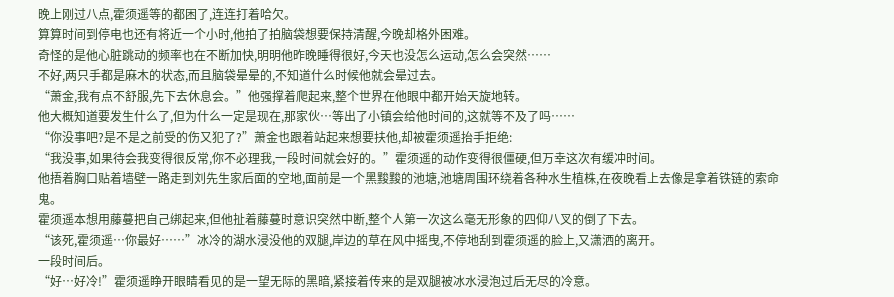晚上刚过八点,霍须遥等的都困了,连连打着哈欠。
算算时间到停电也还有将近一个小时,他拍了拍脑袋想要保持清醒,今晚却格外困难。
奇怪的是他心脏跳动的频率也在不断加快,明明他昨晚睡得很好,今天也没怎么运动,怎么会突然……
不好,两只手都是麻木的状态,而且脑袋晕晕的,不知道什么时候他就会晕过去。
“萧金,我有点不舒服,先下去休息会。”他强撑着爬起来,整个世界在他眼中都开始天旋地转。
他大概知道要发生什么了,但为什么一定是现在,那家伙…等出了小镇会给他时间的,这就等不及了吗……
“你没事吧?是不是之前受的伤又犯了?”萧金也跟着站起来想要扶他,却被霍须遥抬手拒绝:
“我没事,如果待会我变得很反常,你不必理我,一段时间就会好的。”霍须遥的动作变得很僵硬,但万幸这次有缓冲时间。
他捂着胸口贴着墙壁一路走到刘先生家后面的空地,面前是一个黑黢黢的池塘,池塘周围环绕着各种水生植株,在夜晚看上去像是拿着铁链的索命鬼。
霍须遥本想用藤蔓把自己绑起来,但他扯着藤蔓时意识突然中断,整个人第一次这么毫无形象的四仰八叉的倒了下去。
“该死,霍须遥…你最好……”冰冷的湖水浸没他的双腿,岸边的草在风中摇曳,不停地刮到霍须遥的脸上,又潇洒的离开。
一段时间后。
“好…好冷!”霍须遥睁开眼睛看见的是一望无际的黑暗,紧接着传来的是双腿被冰水浸泡过后无尽的冷意。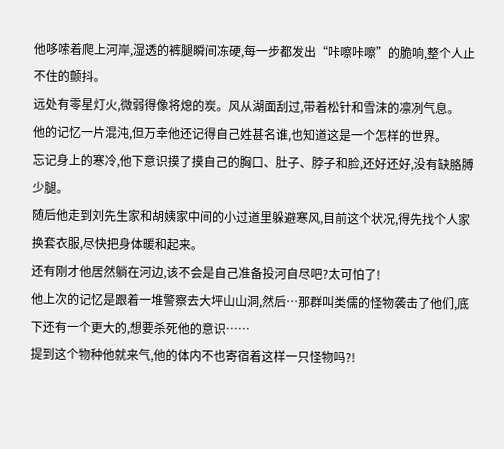他哆嗦着爬上河岸,湿透的裤腿瞬间冻硬,每一步都发出“咔嚓咔嚓”的脆响,整个人止不住的颤抖。
远处有零星灯火,微弱得像将熄的炭。风从湖面刮过,带着松针和雪沫的凛冽气息。
他的记忆一片混沌,但万幸他还记得自己姓甚名谁,也知道这是一个怎样的世界。
忘记身上的寒冷,他下意识摸了摸自己的胸口、肚子、脖子和脸,还好还好,没有缺胳膊少腿。
随后他走到刘先生家和胡姨家中间的小过道里躲避寒风,目前这个状况,得先找个人家换套衣服,尽快把身体暖和起来。
还有刚才他居然躺在河边,该不会是自己准备投河自尽吧?太可怕了!
他上次的记忆是跟着一堆警察去大坪山山洞,然后…那群叫类儒的怪物袭击了他们,底下还有一个更大的,想要杀死他的意识……
提到这个物种他就来气,他的体内不也寄宿着这样一只怪物吗?!